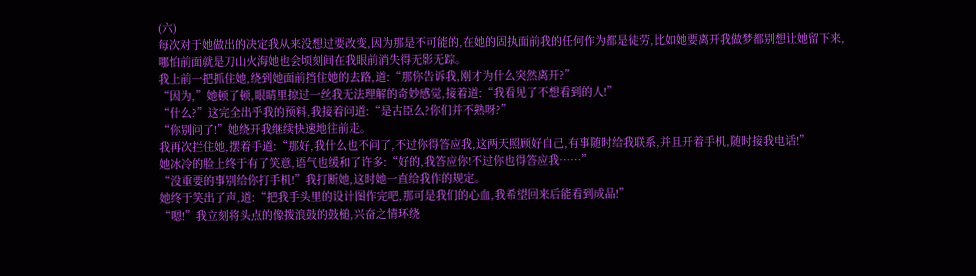(六)
每次对于她做出的决定我从来没想过要改变,因为那是不可能的,在她的固执面前我的任何作为都是徒劳,比如她要离开我做梦都别想让她留下来,哪怕前面就是刀山火海她也会顷刻间在我眼前消失得无影无踪。
我上前一把抓住她,绕到她面前挡住她的去路,道:“那你告诉我,刚才为什么突然离开?”
“因为,”她顿了顿,眼睛里掠过一丝我无法理解的奇妙感觉,接着道:“我看见了不想看到的人!”
“什么?”这完全出乎我的预料,我接着问道:“是古臣么?你们并不熟呀?”
“你别问了!”她绕开我继续快速地往前走。
我再次拦住她,摆着手道:“那好,我什么也不问了,不过你得答应我,这两天照顾好自己,有事随时给我联系,并且开着手机,随时接我电话!”
她冰冷的脸上终于有了笑意,语气也缓和了许多:“好的,我答应你!不过你也得答应我……”
“没重要的事别给你打手机!”我打断她,这时她一直给我作的规定。
她终于笑出了声,道:“把我手头里的设计图作完吧,那可是我们的心血,我希望回来后能看到成品!”
“嗯!”我立刻将头点的像拨浪鼓的鼓槌,兴奋之情环绕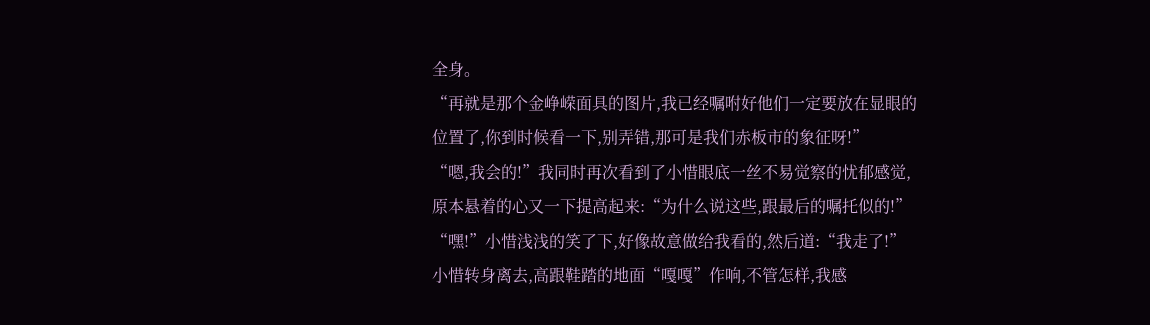全身。
“再就是那个金峥嵘面具的图片,我已经嘱咐好他们一定要放在显眼的位置了,你到时候看一下,别弄错,那可是我们赤板市的象征呀!”
“嗯,我会的!”我同时再次看到了小惜眼底一丝不易觉察的忧郁感觉,原本悬着的心又一下提高起来:“为什么说这些,跟最后的嘱托似的!”
“嘿!”小惜浅浅的笑了下,好像故意做给我看的,然后道:“我走了!”
小惜转身离去,高跟鞋踏的地面“嘎嘎”作响,不管怎样,我感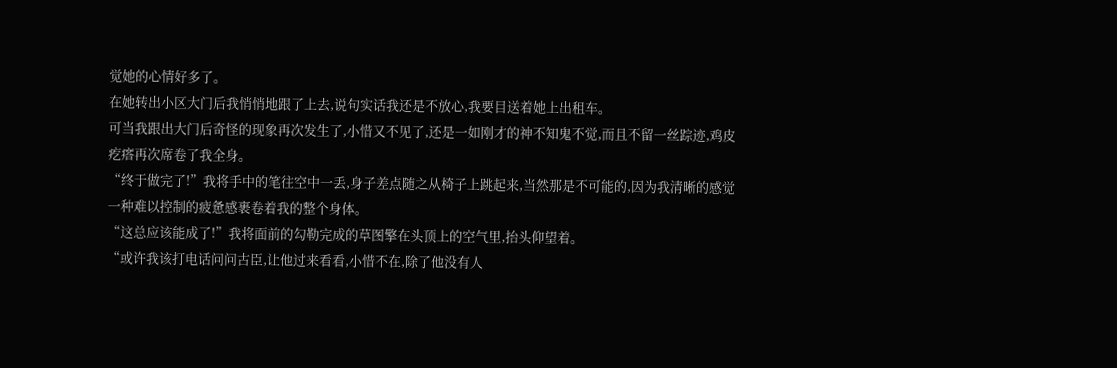觉她的心情好多了。
在她转出小区大门后我悄悄地跟了上去,说句实话我还是不放心,我要目送着她上出租车。
可当我跟出大门后奇怪的现象再次发生了,小惜又不见了,还是一如刚才的神不知鬼不觉,而且不留一丝踪迹,鸡皮疙瘩再次席卷了我全身。
“终于做完了!”我将手中的笔往空中一丢,身子差点随之从椅子上跳起来,当然那是不可能的,因为我清晰的感觉一种难以控制的疲惫感裹卷着我的整个身体。
“这总应该能成了!”我将面前的勾勒完成的草图擎在头顶上的空气里,抬头仰望着。
“或许我该打电话问问古臣,让他过来看看,小惜不在,除了他没有人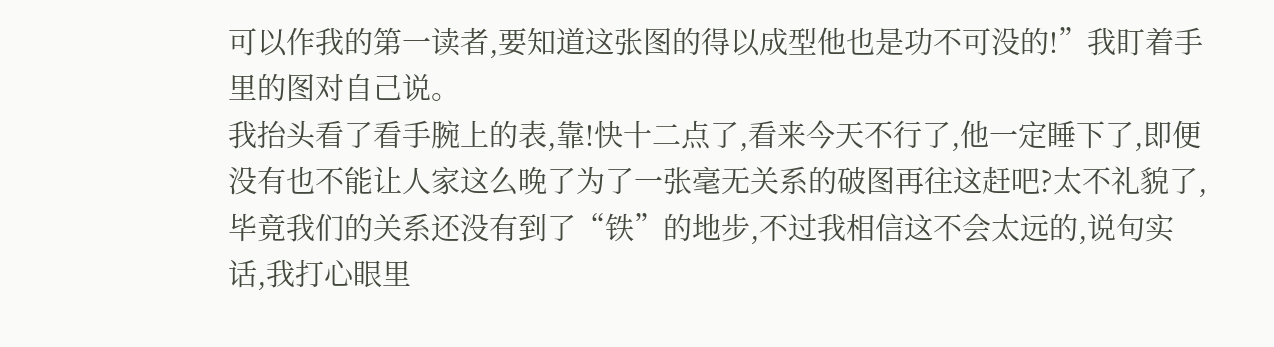可以作我的第一读者,要知道这张图的得以成型他也是功不可没的!”我盯着手里的图对自己说。
我抬头看了看手腕上的表,靠!快十二点了,看来今天不行了,他一定睡下了,即便没有也不能让人家这么晚了为了一张毫无关系的破图再往这赶吧?太不礼貌了,毕竟我们的关系还没有到了“铁”的地步,不过我相信这不会太远的,说句实话,我打心眼里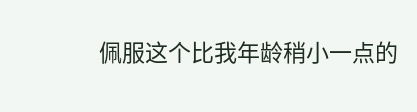佩服这个比我年龄稍小一点的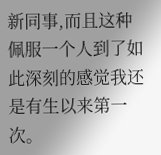新同事,而且这种佩服一个人到了如此深刻的感觉我还是有生以来第一次。